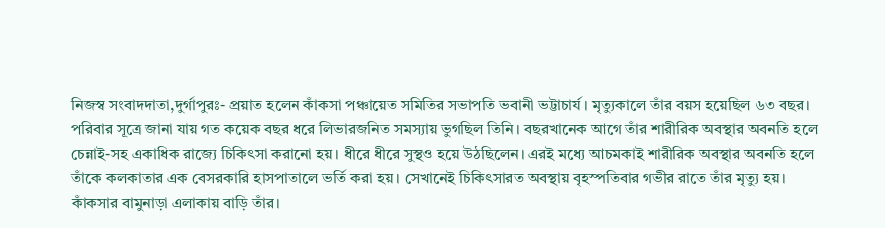নিজস্ব সংবাদদাতা,দুর্গাপুরঃ- প্রয়াত হলেন কাঁকসা পঞ্চায়েত সমিতির সভাপতি ভবানী ভট্টাচার্য । মৃত্যুকালে তাঁর বয়স হয়েছিল ৬৩ বছর। পরিবার সূত্রে জানা যায় গত কয়েক বছর ধরে লিভারজনিত সমস্যায় ভুগছিল তিনি। বছরখানেক আগে তাঁর শারীরিক অবস্থার অবনতি হলে চেন্নাই-সহ একাধিক রাজ্যে চিকিৎসা করানো হয়। ধীরে ধীরে সুস্থও হয়ে উঠছিলেন। এরই মধ্যে আচমকাই শারীরিক অবস্থার অবনতি হলে তাঁকে কলকাতার এক বেসরকারি হাসপাতালে ভর্তি করা হয়। সেখানেই চিকিৎসারত অবস্থায় বৃহস্পতিবার গভীর রাতে তাঁর মৃত্যু হয়।
কাঁকসার বামুনাড়া এলাকায় বাড়ি তাঁর।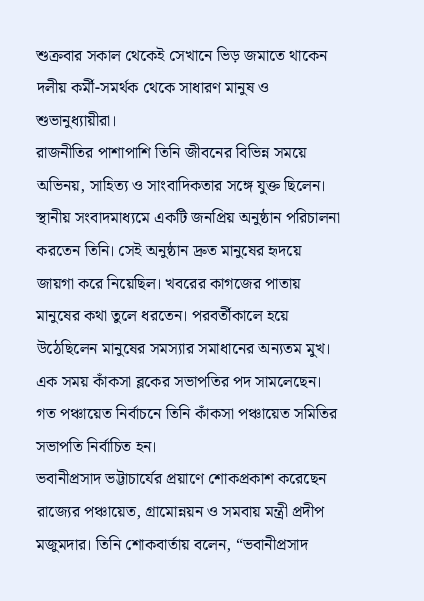শুক্রবার সকাল থেকেই সেখানে ভিড় জমাতে থাকেন দলীয় কর্মী-সমর্থক থেকে সাধারণ মানুষ ও শুভানুধ্যায়ীরা।
রাজনীতির পাশাপাশি তিনি জীবনের বিভিন্ন সময়ে অভিনয়, সাহিত্য ও সাংবাদিকতার সঙ্গে যুক্ত ছিলেন। স্থানীয় সংবাদমাধ্যমে একটি জনপ্রিয় অনুষ্ঠান পরিচালনা করতেন তিনি। সেই অনুষ্ঠান দ্রুত মানুষের হৃদয়ে জায়গা করে নিয়েছিল। খবরের কাগজের পাতায় মানুষের কথা তুলে ধরতেন। পরবর্তীকালে হয়ে উঠেছিলেন মানুষের সমস্যার সমাধানের অন্যতম মুখ। এক সময় কাঁকসা ব্লকের সভাপতির পদ সামলেছেন। গত পঞ্চায়েত নির্বাচনে তিনি কাঁকসা পঞ্চায়েত সমিতির সভাপতি নির্বাচিত হন।
ভবানীপ্রসাদ ভট্টাচার্যের প্রয়াণে শোকপ্রকাশ করেছেন রাজ্যের পঞ্চায়েত, গ্রামোন্নয়ন ও সমবায় মন্ত্রী প্রদীপ মজুমদার। তিনি শোকবার্তায় বলেন, “ভবানীপ্রসাদ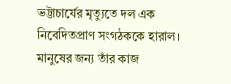ভট্টাচার্যের মৃত্যুতে দল এক নিবেদিতপ্রাণ সংগঠককে হারাল। মানুষের জন্য তাঁর কাজ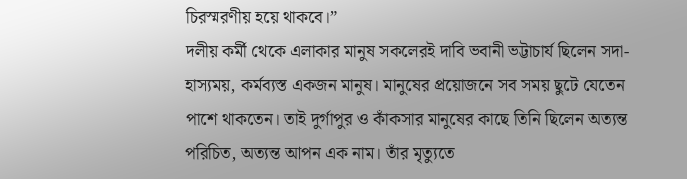চিরস্মরণীয় হয়ে থাকবে।”
দলীয় কর্মী থেকে এলাকার মানুষ সকলেরই দাবি ভবানী ভট্টাচার্য ছিলেন সদা-হাস্যময়, কর্মব্যস্ত একজন মানুষ। মানুষের প্রয়োজনে সব সময় ছুটে যেতেন পাশে থাকতেন। তাই দুর্গাপুর ও কাঁকসার মানুষের কাছে তিনি ছিলেন অত্যন্ত পরিচিত, অত্যন্ত আপন এক নাম। তাঁর মৃত্যুতে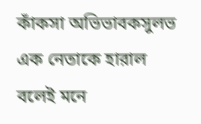কাঁকসা অভিভাবকসুলভ এক নেতাকে হারাল বলেই মনে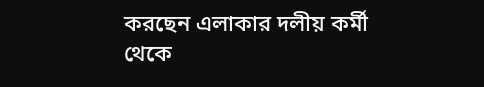করছেন এলাকার দলীয় কর্মী থেকে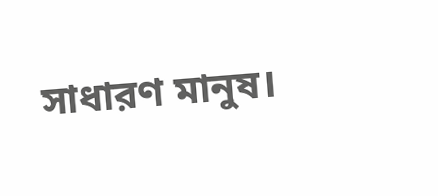সাধারণ মানুষ।